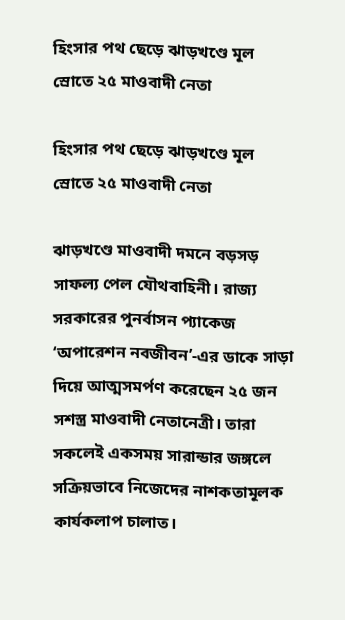হিংসার পথ ছেড়ে ঝাড়খণ্ডে মূল স্রোতে ২৫ মাওবাদী নেতা

হিংসার পথ ছেড়ে ঝাড়খণ্ডে মূল স্রোতে ২৫ মাওবাদী নেতা

ঝাড়খণ্ডে মাওবাদী দমনে বড়সড় সাফল্য পেল যৌথবাহিনী। রাজ্য সরকারের পুনর্বাসন প্যাকেজ ‘অপারেশন নবজীবন’-এর ডাকে সাড়া দিয়ে আত্মসমর্পণ করেছেন ২৫ জন সশস্ত্র মাওবাদী নেতানেত্রী। তারা সকলেই একসময় সারান্ডার জঙ্গলে সক্রিয়ভাবে নিজেদের নাশকতামূলক কার্যকলাপ চালাত।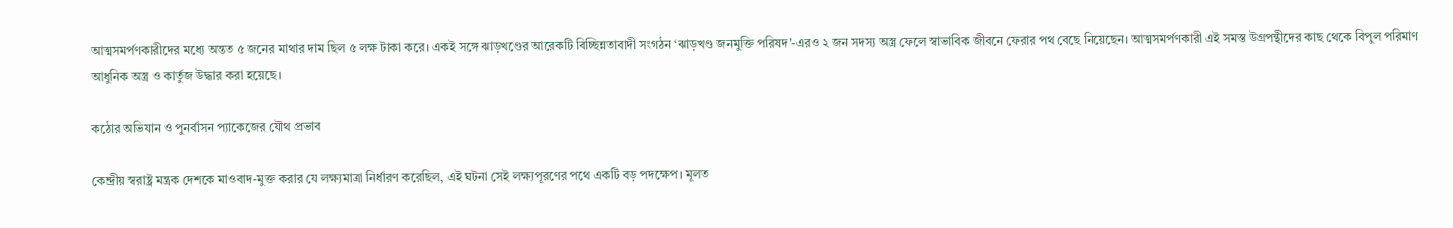আত্মসমর্পণকারীদের মধ্যে অন্তত ৫ জনের মাথার দাম ছিল ৫ লক্ষ টাকা করে। একই সঙ্গে ঝাড়খণ্ডের আরেকটি বিচ্ছিন্নতাবাদী সংগঠন ‘ঝাড়খণ্ড জনমুক্তি পরিষদ’-এরও ২ জন সদস্য অস্ত্র ফেলে স্বাভাবিক জীবনে ফেরার পথ বেছে নিয়েছেন। আত্মসমর্পণকারী এই সমস্ত উগ্রপন্থীদের কাছ থেকে বিপুল পরিমাণ আধুনিক অস্ত্র ও কার্তুজ উদ্ধার করা হয়েছে।

কঠোর অভিযান ও পুনর্বাসন প্যাকেজের যৌথ প্রভাব

কেন্দ্রীয় স্বরাষ্ট্র মন্ত্রক দেশকে মাওবাদ-মুক্ত করার যে লক্ষ্যমাত্রা নির্ধারণ করেছিল, এই ঘটনা সেই লক্ষ্যপূরণের পথে একটি বড় পদক্ষেপ। মূলত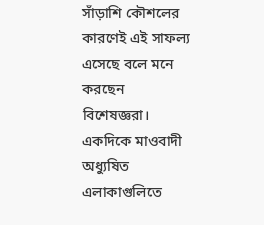সাঁড়াশি কৌশলের কারণেই এই সাফল্য এসেছে বলে মনে করছেন বিশেষজ্ঞরা। একদিকে মাওবাদী অধ্যুষিত এলাকাগুলিতে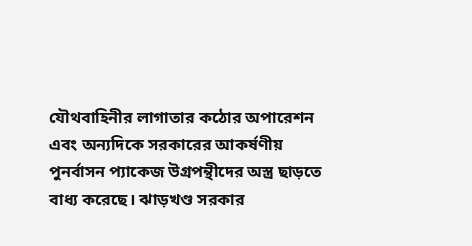যৌথবাহিনীর লাগাতার কঠোর অপারেশন এবং অন্যদিকে সরকারের আকর্ষণীয় পুনর্বাসন প্যাকেজ উগ্রপন্থীদের অস্ত্র ছাড়তে বাধ্য করেছে। ঝাড়খণ্ড সরকার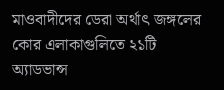মাওবাদীদের ডেরা অর্থাৎ জঙ্গলের কোর এলাকাগুলিতে ২১টি অ্যাডভান্স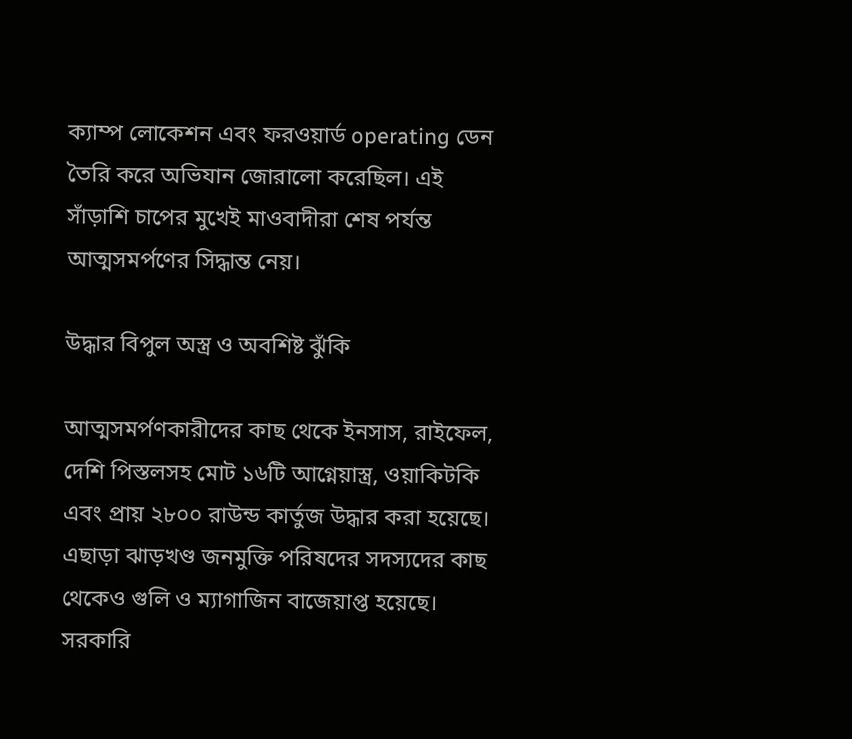ক্যাম্প লোকেশন এবং ফরওয়ার্ড operating ডেন তৈরি করে অভিযান জোরালো করেছিল। এই সাঁড়াশি চাপের মুখেই মাওবাদীরা শেষ পর্যন্ত আত্মসমর্পণের সিদ্ধান্ত নেয়।

উদ্ধার বিপুল অস্ত্র ও অবশিষ্ট ঝুঁকি

আত্মসমর্পণকারীদের কাছ থেকে ইনসাস, রাইফেল, দেশি পিস্তলসহ মোট ১৬টি আগ্নেয়াস্ত্র, ওয়াকিটকি এবং প্রায় ২৮০০ রাউন্ড কার্তুজ উদ্ধার করা হয়েছে। এছাড়া ঝাড়খণ্ড জনমুক্তি পরিষদের সদস্যদের কাছ থেকেও গুলি ও ম্যাগাজিন বাজেয়াপ্ত হয়েছে। সরকারি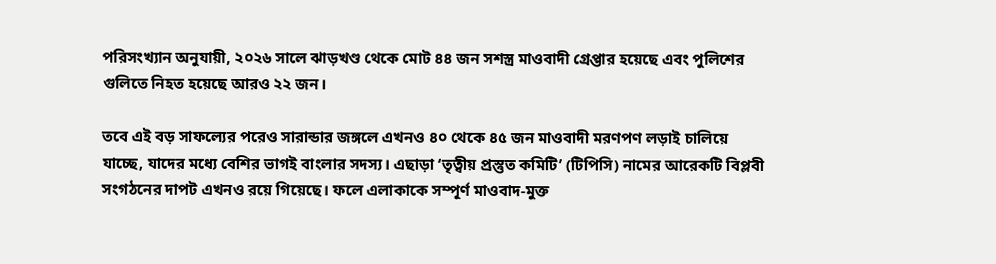পরিসংখ্যান অনুযায়ী, ২০২৬ সালে ঝাড়খণ্ড থেকে মোট ৪৪ জন সশস্ত্র মাওবাদী গ্রেপ্তার হয়েছে এবং পুলিশের গুলিতে নিহত হয়েছে আরও ২২ জন।

তবে এই বড় সাফল্যের পরেও সারান্ডার জঙ্গলে এখনও ৪০ থেকে ৪৫ জন মাওবাদী মরণপণ লড়াই চালিয়ে যাচ্ছে, যাদের মধ্যে বেশির ভাগই বাংলার সদস্য। এছাড়া ‘তৃত্বীয় প্রস্তুত কমিটি’ (টিপিসি) নামের আরেকটি বিপ্লবী সংগঠনের দাপট এখনও রয়ে গিয়েছে। ফলে এলাকাকে সম্পূর্ণ মাওবাদ-মুক্ত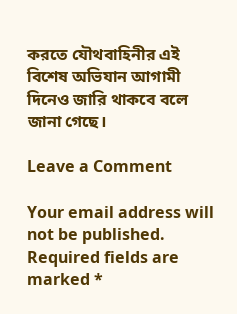করতে যৌথবাহিনীর এই বিশেষ অভিযান আগামী দিনেও জারি থাকবে বলে জানা গেছে।

Leave a Comment

Your email address will not be published. Required fields are marked *